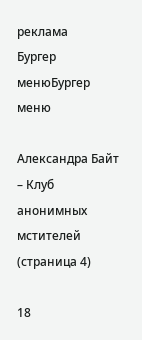реклама
Бургер менюБургер меню

Александра Байт – Клуб анонимных мстителей (страница 4)

18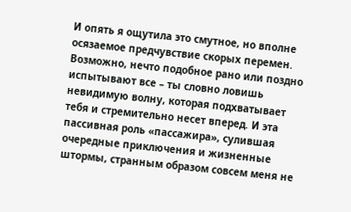И опять я ощутила это смутное, но вполне осязаемое предчувствие скорых перемен. Возможно, нечто подобное рано или поздно испытывают все – ты словно ловишь невидимую волну, которая подхватывает тебя и стремительно несет вперед. И эта пассивная роль «пассажира», сулившая очередные приключения и жизненные штормы, странным образом совсем меня не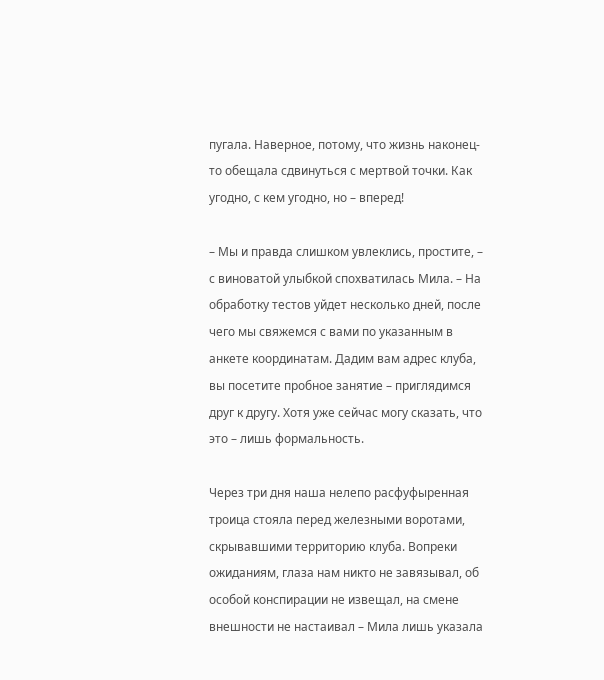пугала. Наверное, потому, что жизнь наконец-то обещала сдвинуться с мертвой точки. Как угодно, с кем угодно, но – вперед!

– Мы и правда слишком увлеклись, простите, – с виноватой улыбкой спохватилась Мила. – На обработку тестов уйдет несколько дней, после чего мы свяжемся с вами по указанным в анкете координатам. Дадим вам адрес клуба, вы посетите пробное занятие – приглядимся друг к другу. Хотя уже сейчас могу сказать, что это – лишь формальность.

Через три дня наша нелепо расфуфыренная троица стояла перед железными воротами, скрывавшими территорию клуба. Вопреки ожиданиям, глаза нам никто не завязывал, об особой конспирации не извещал, на смене внешности не настаивал – Мила лишь указала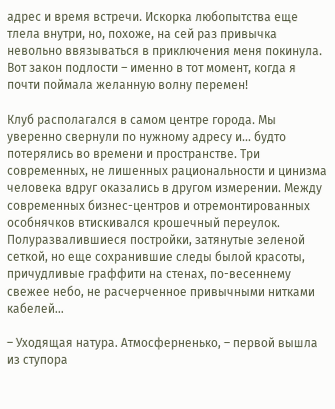адрес и время встречи. Искорка любопытства еще тлела внутри, но, похоже, на сей раз привычка невольно ввязываться в приключения меня покинула. Вот закон подлости – именно в тот момент, когда я почти поймала желанную волну перемен!

Клуб располагался в самом центре города. Мы уверенно свернули по нужному адресу и… будто потерялись во времени и пространстве. Три современных, не лишенных рациональности и цинизма человека вдруг оказались в другом измерении. Между современных бизнес-центров и отремонтированных особнячков втискивался крошечный переулок. Полуразвалившиеся постройки, затянутые зеленой сеткой, но еще сохранившие следы былой красоты, причудливые граффити на стенах, по-весеннему свежее небо, не расчерченное привычными нитками кабелей…

– Уходящая натура. Атмосферненько, – первой вышла из ступора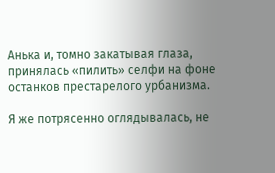Анька и, томно закатывая глаза, принялась «пилить» селфи на фоне останков престарелого урбанизма.

Я же потрясенно оглядывалась, не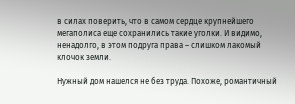в силах поверить, что в самом сердце крупнейшего мегаполиса еще сохранились такие уголки. И видимо, ненадолго, в этом подруга права – слишком лакомый клочок земли.

Нужный дом нашелся не без труда. Похоже, романтичный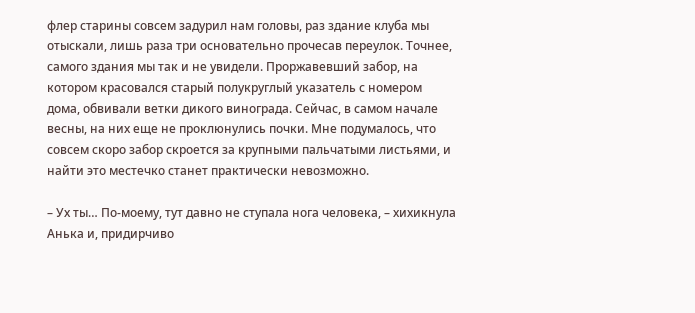флер старины совсем задурил нам головы, раз здание клуба мы отыскали, лишь раза три основательно прочесав переулок. Точнее, самого здания мы так и не увидели. Проржавевший забор, на котором красовался старый полукруглый указатель с номером дома, обвивали ветки дикого винограда. Сейчас, в самом начале весны, на них еще не проклюнулись почки. Мне подумалось, что совсем скоро забор скроется за крупными пальчатыми листьями, и найти это местечко станет практически невозможно.

– Ух ты… По-моему, тут давно не ступала нога человека, – хихикнула Анька и, придирчиво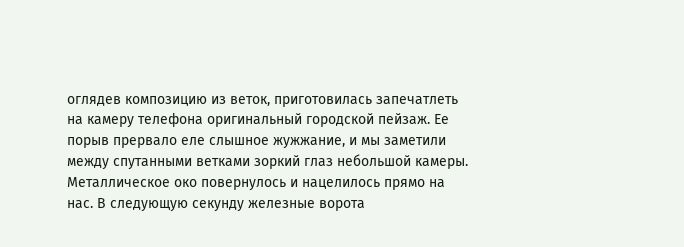оглядев композицию из веток, приготовилась запечатлеть на камеру телефона оригинальный городской пейзаж. Ее порыв прервало еле слышное жужжание, и мы заметили между спутанными ветками зоркий глаз небольшой камеры. Металлическое око повернулось и нацелилось прямо на нас. В следующую секунду железные ворота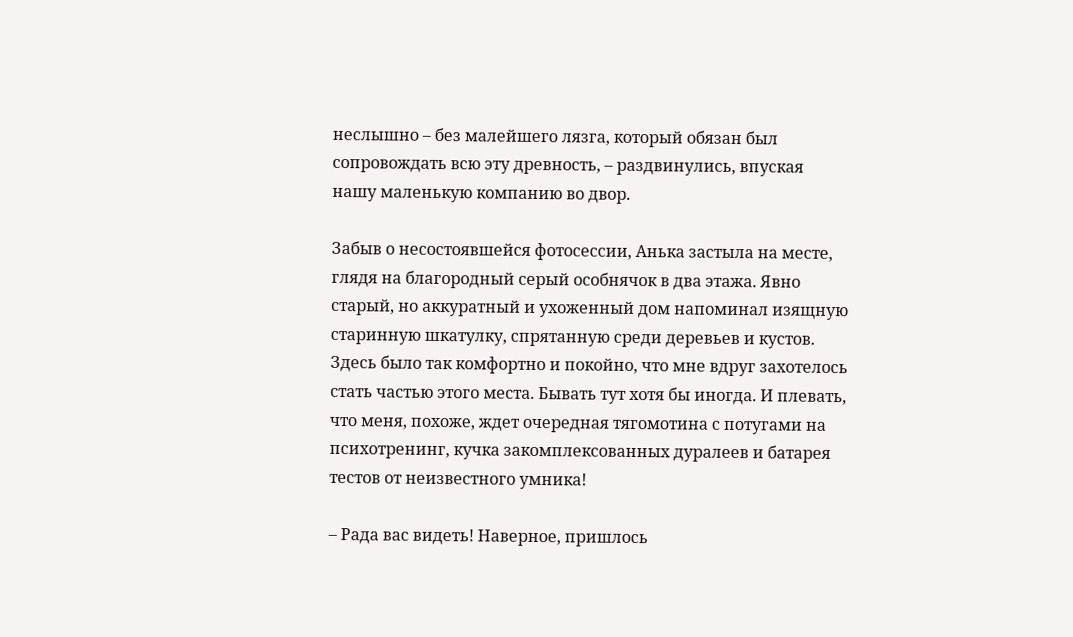неслышно – без малейшего лязга, который обязан был сопровождать всю эту древность, – раздвинулись, впуская нашу маленькую компанию во двор.

Забыв о несостоявшейся фотосессии, Анька застыла на месте, глядя на благородный серый особнячок в два этажа. Явно старый, но аккуратный и ухоженный дом напоминал изящную старинную шкатулку, спрятанную среди деревьев и кустов. Здесь было так комфортно и покойно, что мне вдруг захотелось стать частью этого места. Бывать тут хотя бы иногда. И плевать, что меня, похоже, ждет очередная тягомотина с потугами на психотренинг, кучка закомплексованных дуралеев и батарея тестов от неизвестного умника!

– Рада вас видеть! Наверное, пришлось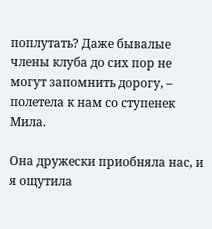поплутать? Даже бывалые члены клуба до сих пор не могут запомнить дорогу, – полетела к нам со ступенек Мила.

Она дружески приобняла нас, и я ощутила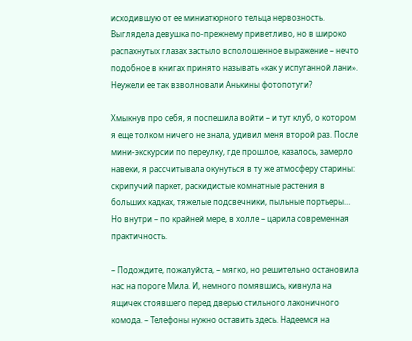исходившую от ее миниатюрного тельца нервозность. Выглядела девушка по-прежнему приветливо, но в широко распахнутых глазах застыло всполошенное выражение – нечто подобное в книгах принято называть «как у испуганной лани». Неужели ее так взволновали Анькины фотопотуги?

Хмыкнув про себя, я поспешила войти – и тут клуб, о котором я еще толком ничего не знала, удивил меня второй раз. После мини-экскурсии по переулку, где прошлое, казалось, замерло навеки, я рассчитывала окунуться в ту же атмосферу старины: скрипучий паркет, раскидистые комнатные растения в больших кадках, тяжелые подсвечники, пыльные портьеры… Но внутри – по крайней мере, в холле – царила современная практичность.

– Подождите, пожалуйста, – мягко, но решительно остановила нас на пороге Мила. И, немного помявшись, кивнула на ящичек стоявшего перед дверью стильного лаконичного комода. – Телефоны нужно оставить здесь. Надеемся на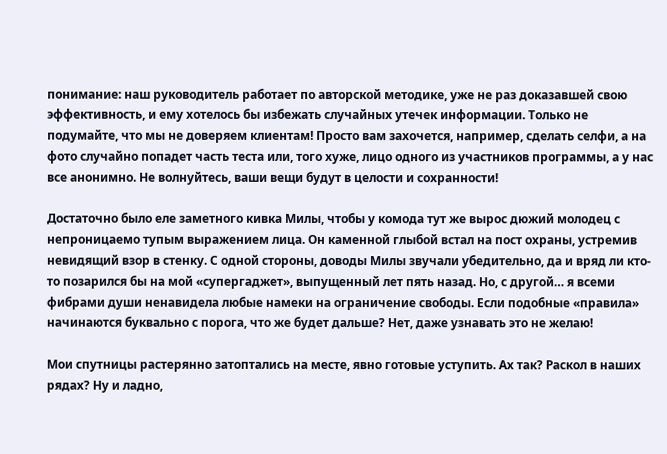понимание: наш руководитель работает по авторской методике, уже не раз доказавшей свою эффективность, и ему хотелось бы избежать случайных утечек информации. Только не подумайте, что мы не доверяем клиентам! Просто вам захочется, например, сделать селфи, а на фото случайно попадет часть теста или, того хуже, лицо одного из участников программы, а у нас все анонимно. Не волнуйтесь, ваши вещи будут в целости и сохранности!

Достаточно было еле заметного кивка Милы, чтобы у комода тут же вырос дюжий молодец с непроницаемо тупым выражением лица. Он каменной глыбой встал на пост охраны, устремив невидящий взор в стенку. С одной стороны, доводы Милы звучали убедительно, да и вряд ли кто-то позарился бы на мой «супергаджет», выпущенный лет пять назад. Но, с другой… я всеми фибрами души ненавидела любые намеки на ограничение свободы. Если подобные «правила» начинаются буквально с порога, что же будет дальше? Нет, даже узнавать это не желаю!

Мои спутницы растерянно затоптались на месте, явно готовые уступить. Ах так? Раскол в наших рядах? Ну и ладно,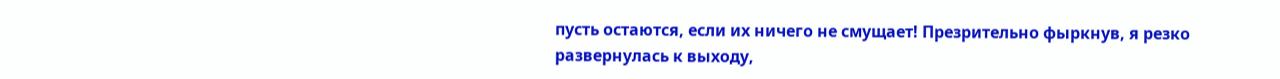пусть остаются, если их ничего не смущает! Презрительно фыркнув, я резко развернулась к выходу,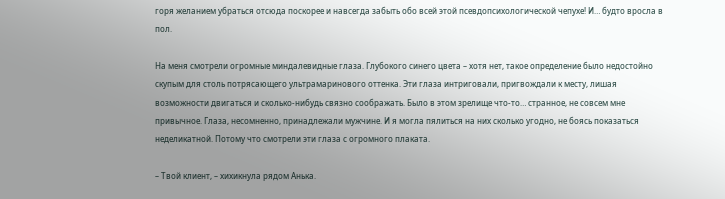горя желанием убраться отсюда поскорее и навсегда забыть обо всей этой псевдопсихологической чепухе! И… будто вросла в пол.

На меня смотрели огромные миндалевидные глаза. Глубокого синего цвета – хотя нет, такое определение было недостойно скупым для столь потрясающего ультрамаринового оттенка. Эти глаза интриговали, пригвождали к месту, лишая возможности двигаться и сколько-нибудь связно соображать. Было в этом зрелище что-то… странное, не совсем мне привычное. Глаза, несомненно, принадлежали мужчине. И я могла пялиться на них сколько угодно, не боясь показаться неделикатной. Потому что смотрели эти глаза с огромного плаката.

– Твой клиент, – хихикнула рядом Анька.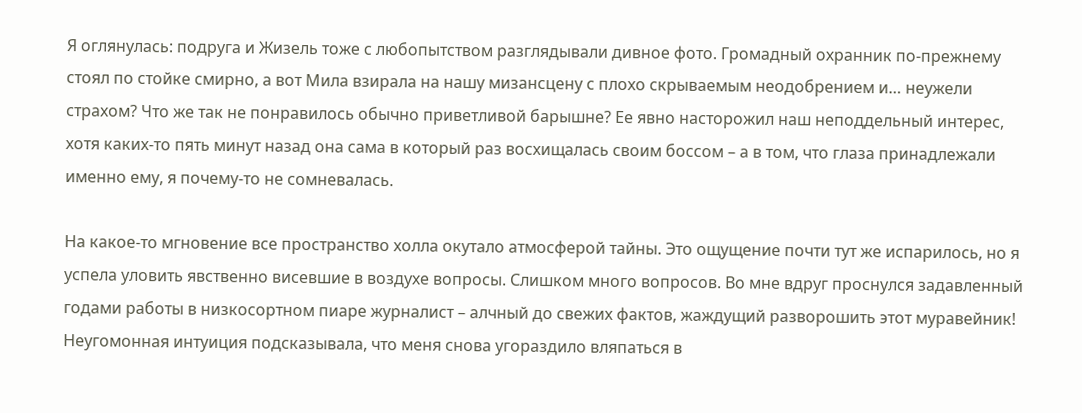Я оглянулась: подруга и Жизель тоже с любопытством разглядывали дивное фото. Громадный охранник по-прежнему стоял по стойке смирно, а вот Мила взирала на нашу мизансцену с плохо скрываемым неодобрением и… неужели страхом? Что же так не понравилось обычно приветливой барышне? Ее явно насторожил наш неподдельный интерес, хотя каких-то пять минут назад она сама в который раз восхищалась своим боссом – а в том, что глаза принадлежали именно ему, я почему-то не сомневалась.

На какое-то мгновение все пространство холла окутало атмосферой тайны. Это ощущение почти тут же испарилось, но я успела уловить явственно висевшие в воздухе вопросы. Слишком много вопросов. Во мне вдруг проснулся задавленный годами работы в низкосортном пиаре журналист – алчный до свежих фактов, жаждущий разворошить этот муравейник! Неугомонная интуиция подсказывала, что меня снова угораздило вляпаться в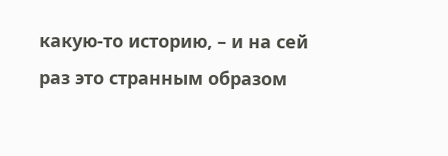какую-то историю, – и на сей раз это странным образом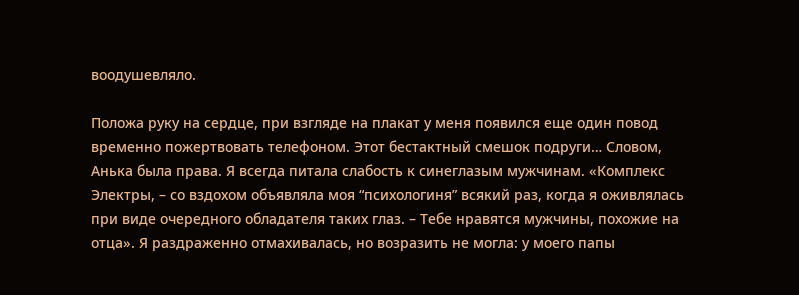воодушевляло.

Положа руку на сердце, при взгляде на плакат у меня появился еще один повод временно пожертвовать телефоном. Этот бестактный смешок подруги… Словом, Анька была права. Я всегда питала слабость к синеглазым мужчинам. «Комплекс Электры, – со вздохом объявляла моя “психологиня” всякий раз, когда я оживлялась при виде очередного обладателя таких глаз. – Тебе нравятся мужчины, похожие на отца». Я раздраженно отмахивалась, но возразить не могла: у моего папы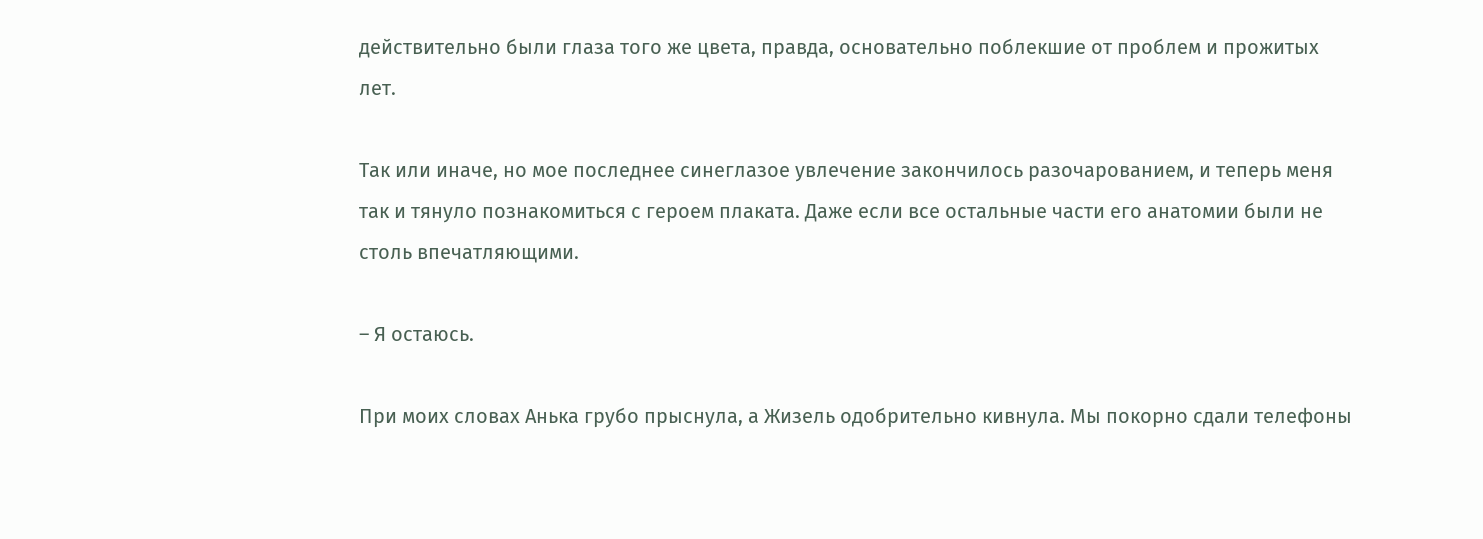действительно были глаза того же цвета, правда, основательно поблекшие от проблем и прожитых лет.

Так или иначе, но мое последнее синеглазое увлечение закончилось разочарованием, и теперь меня так и тянуло познакомиться с героем плаката. Даже если все остальные части его анатомии были не столь впечатляющими.

– Я остаюсь.

При моих словах Анька грубо прыснула, а Жизель одобрительно кивнула. Мы покорно сдали телефоны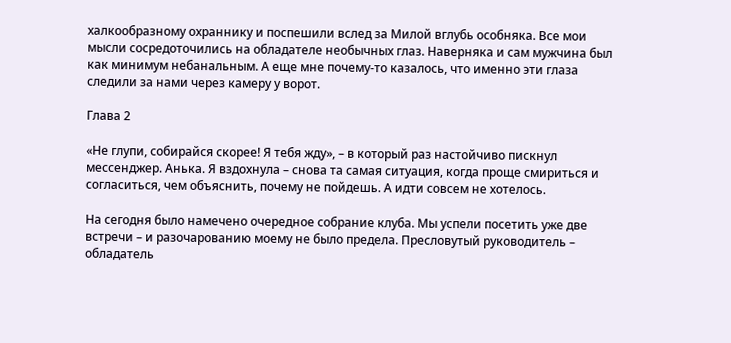халкообразному охраннику и поспешили вслед за Милой вглубь особняка. Все мои мысли сосредоточились на обладателе необычных глаз. Наверняка и сам мужчина был как минимум небанальным. А еще мне почему-то казалось, что именно эти глаза следили за нами через камеру у ворот.

Глава 2

«Не глупи, собирайся скорее! Я тебя жду», – в который раз настойчиво пискнул мессенджер. Анька. Я вздохнула – снова та самая ситуация, когда проще смириться и согласиться, чем объяснить, почему не пойдешь. А идти совсем не хотелось.

На сегодня было намечено очередное собрание клуба. Мы успели посетить уже две встречи – и разочарованию моему не было предела. Пресловутый руководитель – обладатель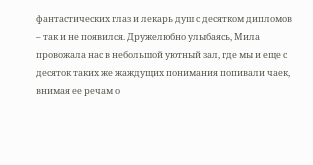фантастических глаз и лекарь душ с десятком дипломов – так и не появился. Дружелюбно улыбаясь, Мила провожала нас в небольшой уютный зал, где мы и еще с десяток таких же жаждущих понимания попивали чаек, внимая ее речам о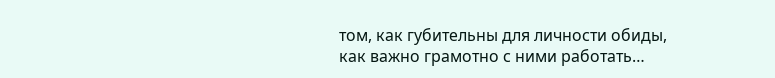том, как губительны для личности обиды, как важно грамотно с ними работать…